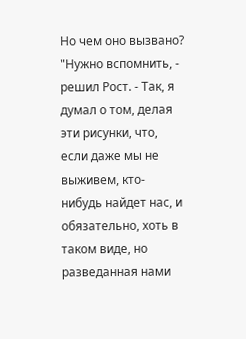Но чем оно вызвано? "Нужно вспомнить, - решил Рост. - Так, я думал о том, делая эти рисунки, что, если даже мы не выживем, кто-нибудь найдет нас, и обязательно, хоть в таком виде, но разведанная нами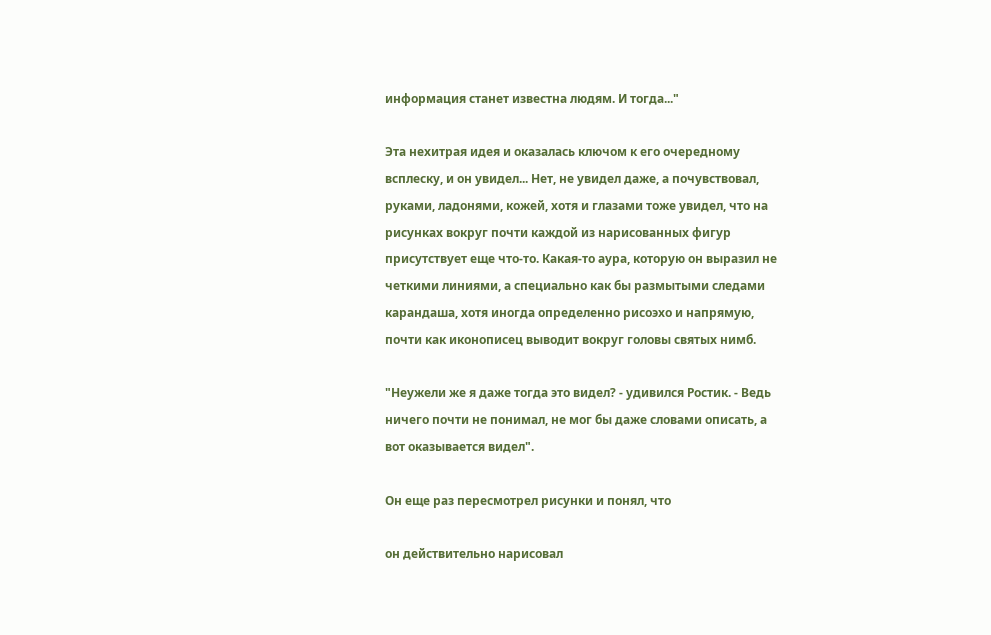информация станет известна людям. И тогда..."

Эта нехитрая идея и оказалась ключом к его очередному всплеску, и он увидел... Нет, не увидел даже, а почувствовал, руками, ладонями, кожей, хотя и глазами тоже увидел, что на рисунках вокруг почти каждой из нарисованных фигур присутствует еще что-то. Какая-то аура, которую он выразил не четкими линиями, а специально как бы размытыми следами карандаша, хотя иногда определенно рисоэхо и напрямую, почти как иконописец выводит вокруг головы святых нимб.

"Неужели же я даже тогда это видел? - удивился Ростик. - Ведь ничего почти не понимал, не мог бы даже словами описать, а вот оказывается видел".

Он еще раз пересмотрел рисунки и понял, что

он действительно нарисовал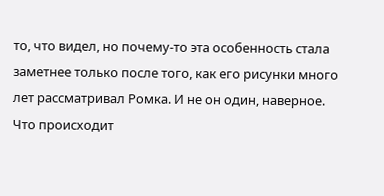то, что видел, но почему-то эта особенность стала заметнее только после того, как его рисунки много лет рассматривал Ромка. И не он один, наверное. Что происходит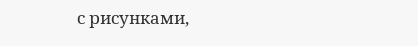с рисунками,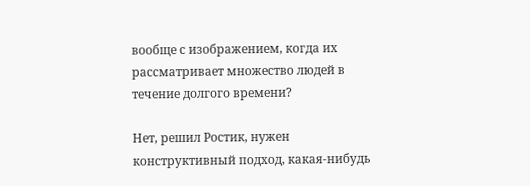вообще с изображением, когда их рассматривает множество людей в течение долгого времени?

Нет, решил Ростик, нужен конструктивный подход, какая-нибудь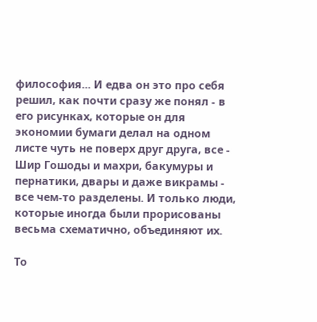философия... И едва он это про себя решил, как почти сразу же понял - в его рисунках, которые он для экономии бумаги делал на одном листе чуть не поверх друг друга, все - Шир Гошоды и махри, бакумуры и пернатики, двары и даже викрамы - все чем-то разделены. И только люди, которые иногда были прорисованы весьма схематично, объединяют их.

То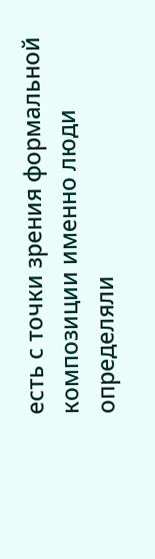есть с точки зрения формальной композиции именно люди определяли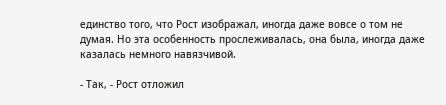единство того, что Рост изображал, иногда даже вовсе о том не думая. Но эта особенность прослеживалась, она была, иногда даже казалась немного навязчивой.

- Так, - Рост отложил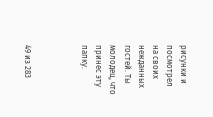рисунки и посмотрел на своих нежданных гостей. Ты молодец, что принес эту папку.



49 из 283